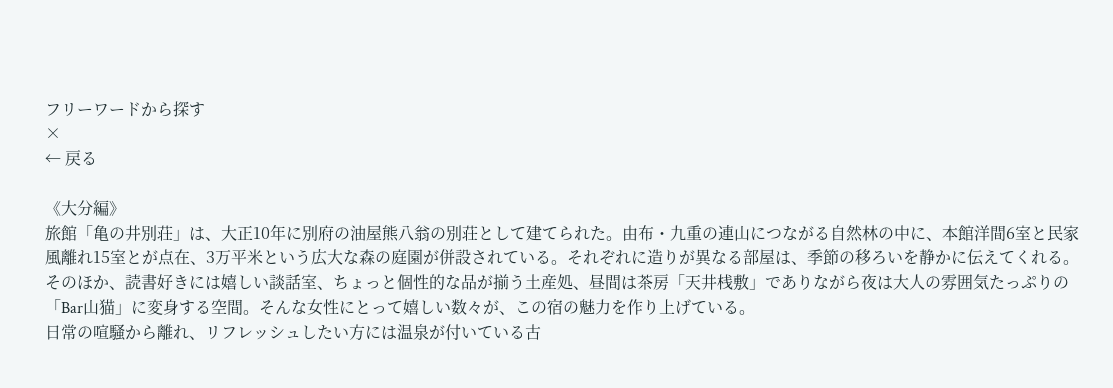フリーワードから探す
×
← 戻る

《大分編》
旅館「亀の井別荘」は、大正10年に別府の油屋熊八翁の別荘として建てられた。由布・九重の連山につながる自然林の中に、本館洋間6室と民家風離れ15室とが点在、3万平米という広大な森の庭園が併設されている。それぞれに造りが異なる部屋は、季節の移ろいを静かに伝えてくれる。そのほか、読書好きには嬉しい談話室、ちょっと個性的な品が揃う土産処、昼間は茶房「天井桟敷」でありながら夜は大人の雰囲気たっぷりの「Bar山猫」に変身する空間。そんな女性にとって嬉しい数々が、この宿の魅力を作り上げている。
日常の喧騒から離れ、リフレッシュしたい方には温泉が付いている古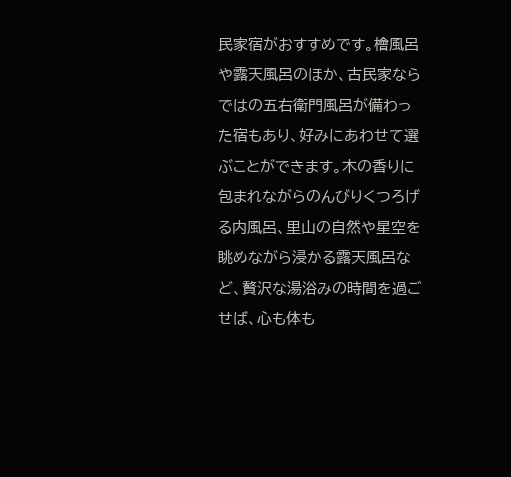民家宿がおすすめです。檜風呂や露天風呂のほか、古民家ならではの五右衛門風呂が備わった宿もあり、好みにあわせて選ぶことができます。木の香りに包まれながらのんびりくつろげる内風呂、里山の自然や星空を眺めながら浸かる露天風呂など、贅沢な湯浴みの時間を過ごせば、心も体も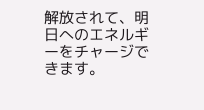解放されて、明日へのエネルギーをチャージできます。